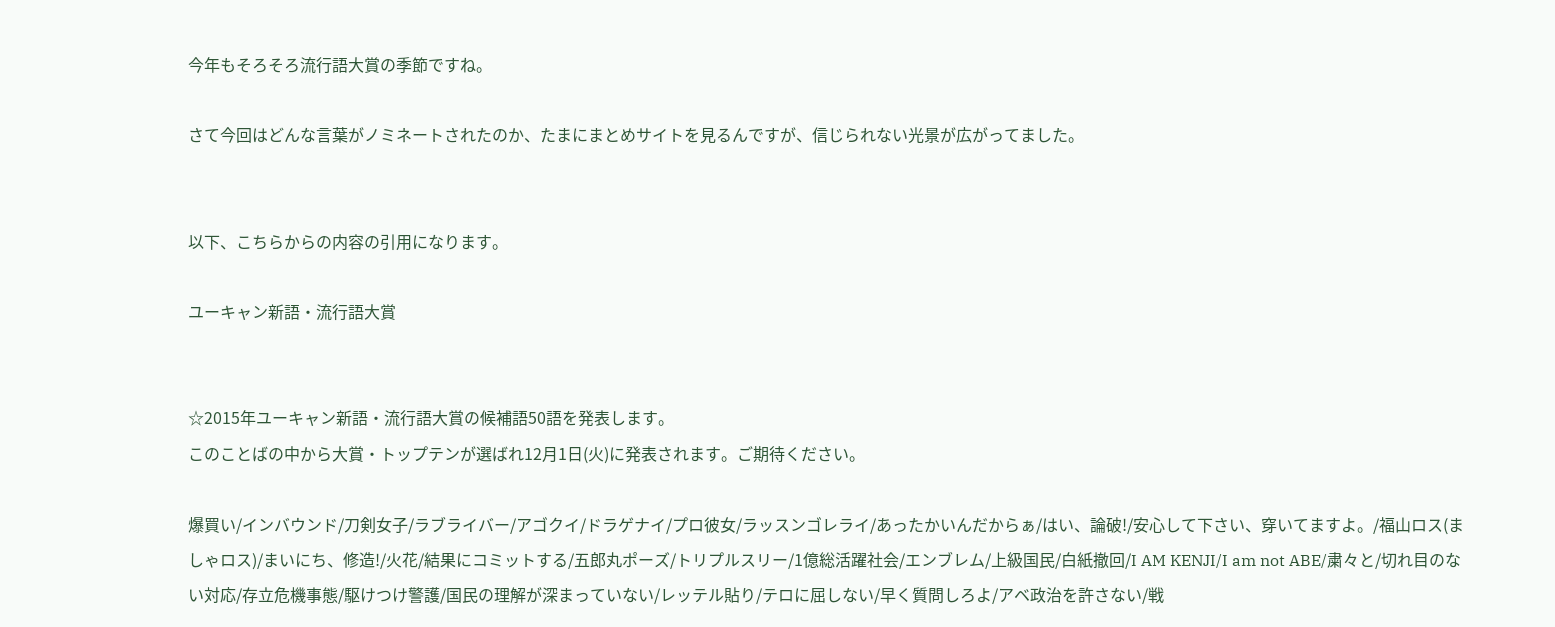今年もそろそろ流行語大賞の季節ですね。

さて今回はどんな言葉がノミネートされたのか、たまにまとめサイトを見るんですが、信じられない光景が広がってました。


以下、こちらからの内容の引用になります。

ユーキャン新語・流行語大賞


☆2015年ユーキャン新語・流行語大賞の候補語50語を発表します。
このことばの中から大賞・トップテンが選ばれ12月1日(火)に発表されます。ご期待ください。

爆買い/インバウンド/刀剣女子/ラブライバー/アゴクイ/ドラゲナイ/プロ彼女/ラッスンゴレライ/あったかいんだからぁ/はい、論破!/安心して下さい、穿いてますよ。/福山ロス(ましゃロス)/まいにち、修造!/火花/結果にコミットする/五郎丸ポーズ/トリプルスリー/1億総活躍社会/エンブレム/上級国民/白紙撤回/I AM KENJI/I am not ABE/粛々と/切れ目のない対応/存立危機事態/駆けつけ警護/国民の理解が深まっていない/レッテル貼り/テロに屈しない/早く質問しろよ/アベ政治を許さない/戦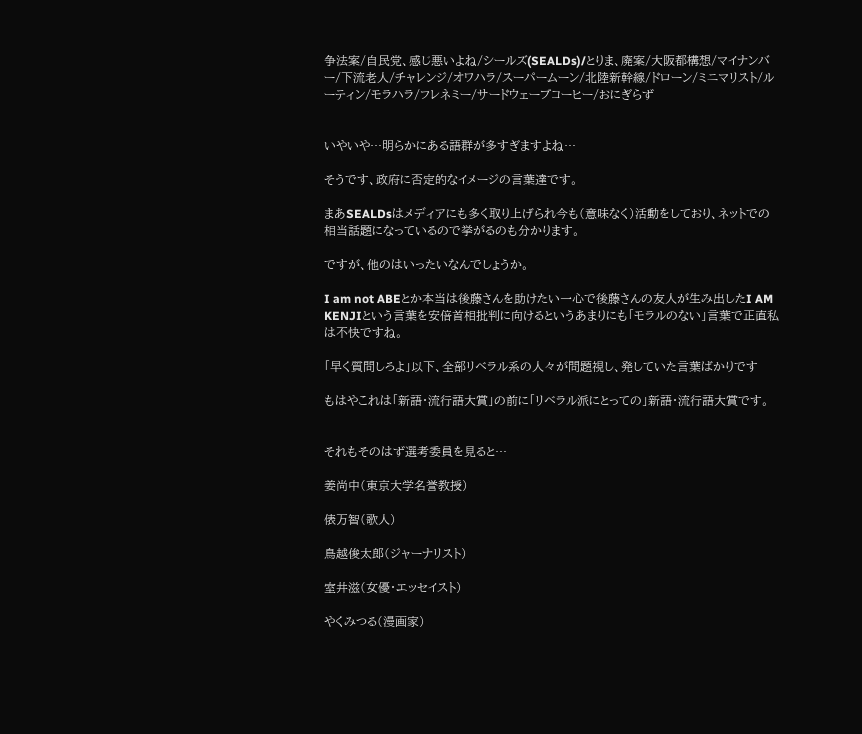争法案/自民党、感じ悪いよね/シールズ(SEALDs)/とりま、廃案/大阪都構想/マイナンバー/下流老人/チャレンジ/オワハラ/スーパームーン/北陸新幹線/ドローン/ミニマリスト/ルーティン/モラハラ/フレネミー/サードウェーブコーヒー/おにぎらず


いやいや…明らかにある語群が多すぎますよね…

そうです、政府に否定的なイメージの言葉達です。

まあSEALDsはメディアにも多く取り上げられ今も(意味なく)活動をしており、ネットでの相当話題になっているので挙がるのも分かります。

ですが、他のはいったいなんでしょうか。

I am not ABEとか本当は後藤さんを助けたい一心で後藤さんの友人が生み出したI AM KENJIという言葉を安倍首相批判に向けるというあまりにも「モラルのない」言葉で正直私は不快ですね。

「早く質問しろよ」以下、全部リベラル系の人々が問題視し、発していた言葉ばかりです

もはやこれは「新語・流行語大賞」の前に「リベラル派にとっての」新語・流行語大賞です。


それもそのはず選考委員を見ると…

姜尚中(東京大学名誉教授)

俵万智(歌人)

鳥越俊太郎(ジャーナリスト)

室井滋(女優・エッセイスト)

やくみつる(漫画家)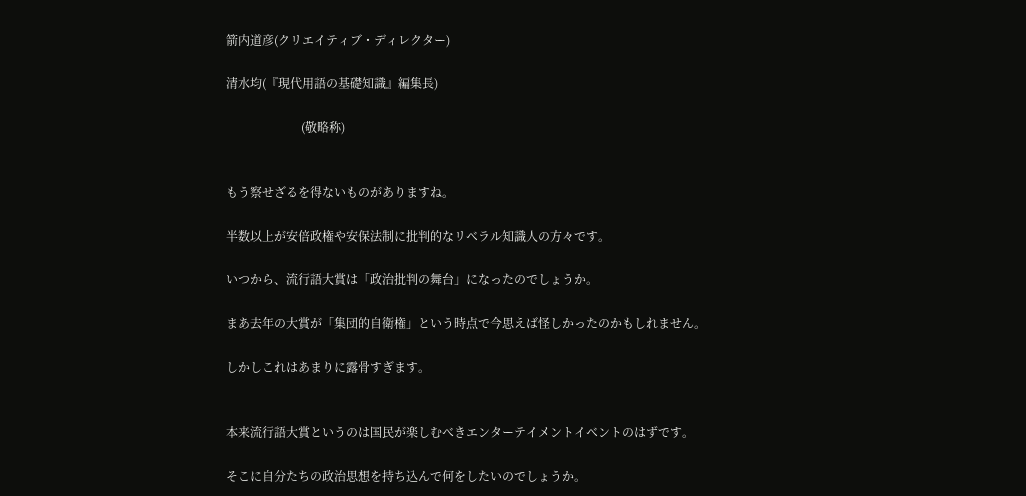箭内道彦(クリエイティブ・ディレクター)

清水均(『現代用語の基礎知識』編集長)

                         (敬略称)


もう察せざるを得ないものがありますね。

半数以上が安倍政権や安保法制に批判的なリベラル知識人の方々です。

いつから、流行語大賞は「政治批判の舞台」になったのでしょうか。

まあ去年の大賞が「集団的自衛権」という時点で今思えば怪しかったのかもしれません。

しかしこれはあまりに露骨すぎます。


本来流行語大賞というのは国民が楽しむべきエンターテイメントイベントのはずです。

そこに自分たちの政治思想を持ち込んで何をしたいのでしょうか。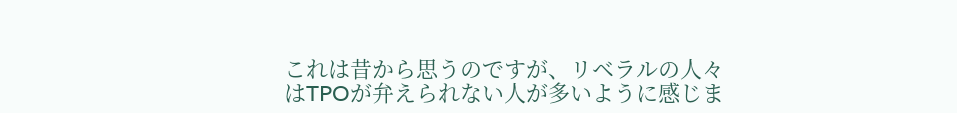これは昔から思うのですが、リベラルの人々はTPOが弁えられない人が多いように感じま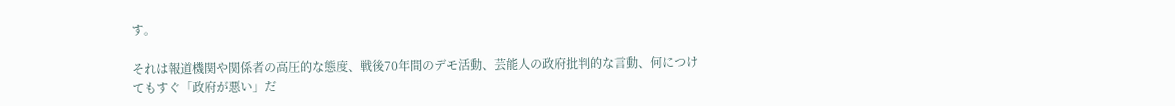す。

それは報道機関や関係者の高圧的な態度、戦後70年間のデモ活動、芸能人の政府批判的な言動、何につけてもすぐ「政府が悪い」だ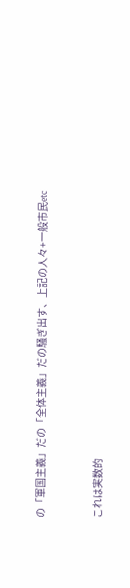の「軍国主義」だの「全体主義」だの騒ぎ出す、上記の人々+一般市民etc


これは実数的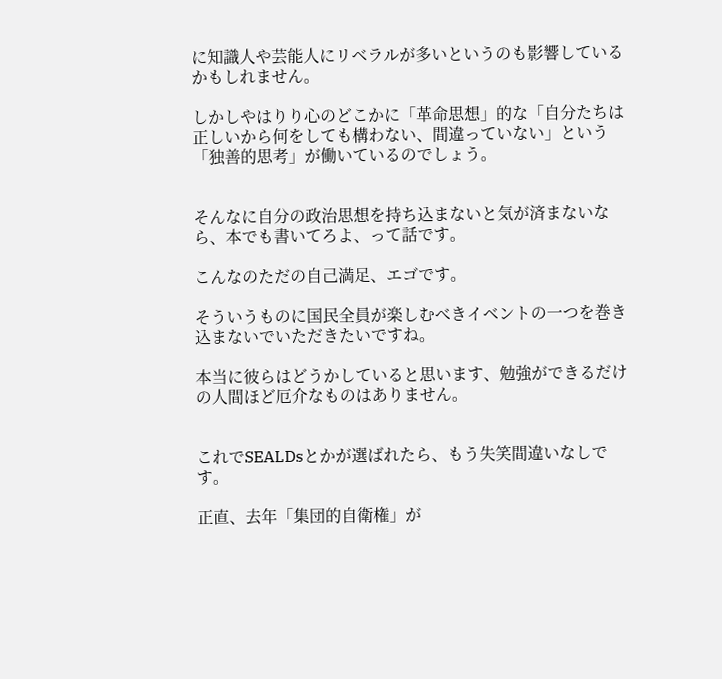に知識人や芸能人にリベラルが多いというのも影響しているかもしれません。

しかしやはりり心のどこかに「革命思想」的な「自分たちは正しいから何をしても構わない、間違っていない」という「独善的思考」が働いているのでしょう。


そんなに自分の政治思想を持ち込まないと気が済まないなら、本でも書いてろよ、って話です。

こんなのただの自己満足、エゴです。

そういうものに国民全員が楽しむべきイベントの一つを巻き込まないでいただきたいですね。

本当に彼らはどうかしていると思います、勉強ができるだけの人間ほど厄介なものはありません。


これでSEALDsとかが選ばれたら、もう失笑間違いなしです。

正直、去年「集団的自衛権」が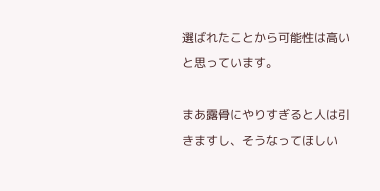選ばれたことから可能性は高いと思っています。

まあ露骨にやりすぎると人は引きますし、そうなってほしい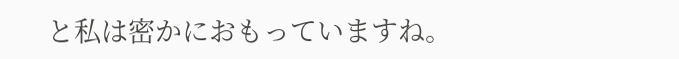と私は密かにおもっていますね。